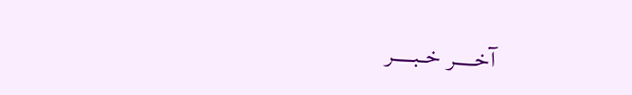آخـــــر خــبـــــر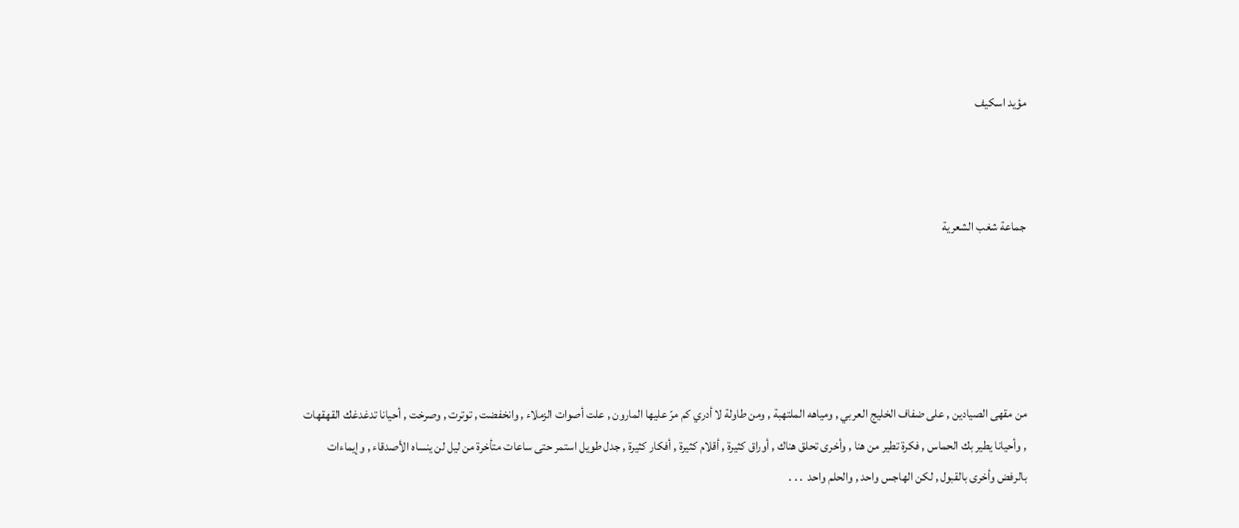مؤيد اسكيف



جماعة شغب الشعرية





من مقهى الصيادين , على ضفاف الخليج العربي , ومياهه الملتهبة , ومن طاولة لا أدري كم مرّ عليها المارون , علت أصوات الزملاء , وانخفضت , توترت , وصرخت , أحيانا تدغدغك القهقهات , وأحيانا يطير بك الحماس , فكرة تطير من هنا , وأخرى تحلق هناك , أوراق كثيرة , أقلام كثيرة , أفكار كثيرة , جدل طويل استمر حتى ساعات متأخرة من ليل لن ينساه الأصدقاء , وإيماءات بالرفض وأخرى بالقبول , لكن الهاجس واحد , والحلم واحد  . . .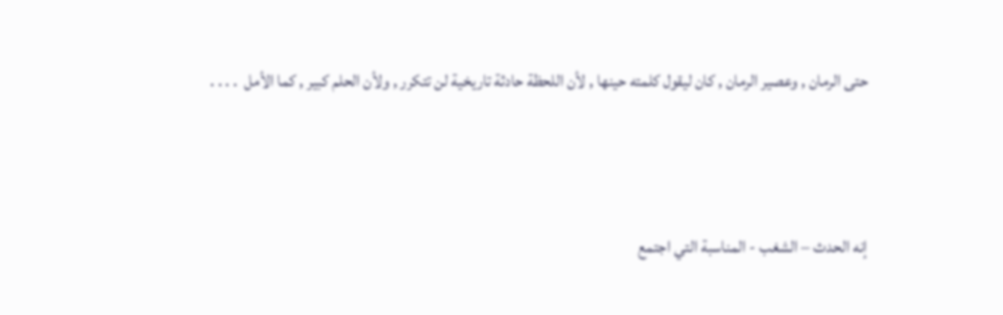حتى الرمان , وعصير الرمان , كان ليقول كلمته حينها , لأن اللحظة حادثة تاريخية لن تتكرر , ولأن الحلم كبير , كما الأمل  . . . .



إنه الحدث – الشغب - المناسبة التي اجتمع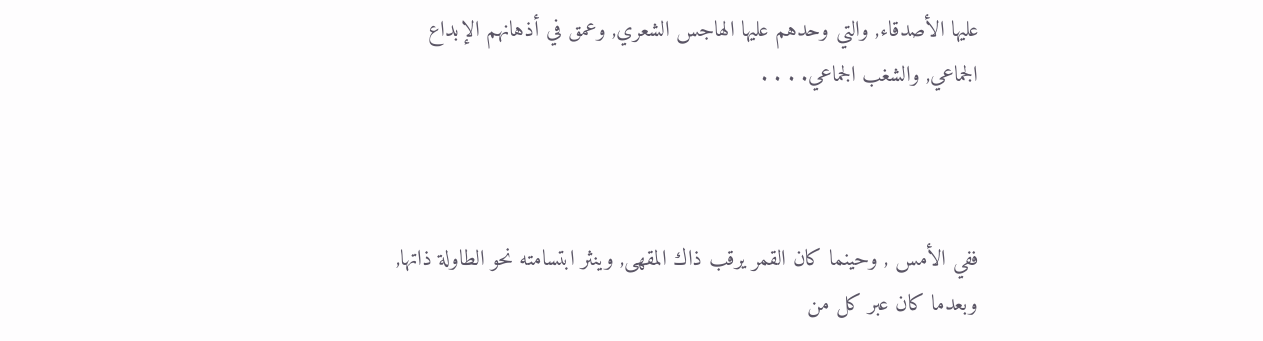عليها الأصدقاء, والتي وحدهم عليها الهاجس الشعري, وعمق في أذهانهم الإبداع الجماعي, والشغب الجماعي. . . .



ففي الأمس , وحينما كان القمر يرقب ذاك المقهى, وينثر ابتسامته نحو الطاولة ذاتها, وبعدما كان عبر كل من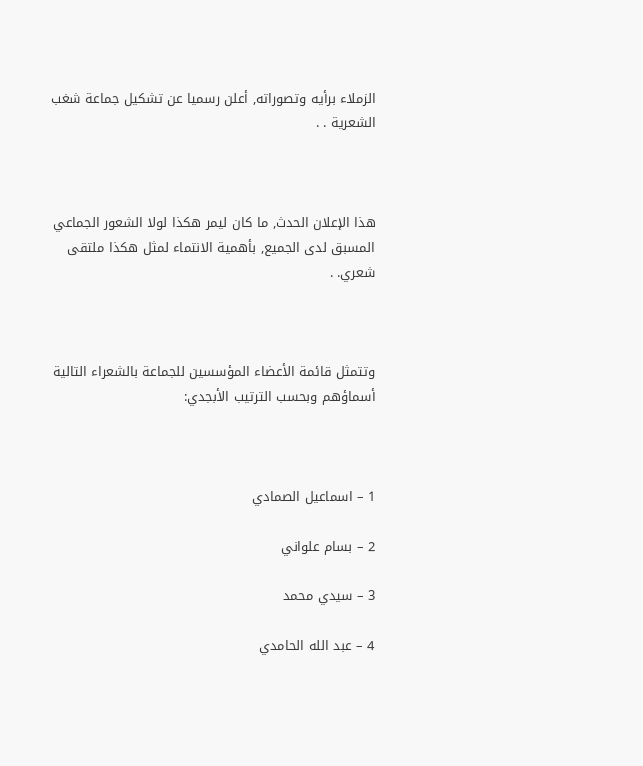الزملاء برأيه وتصوراته, أعلن رسميا عن تشكيل جماعة شغب الشعرية . .



هذا الإعلان الحدث, ما كان ليمر هكذا لولا الشعور الجماعي المسبق لدى الجميع, بأهمية الانتماء لمثل هكذا ملتقى شعري. .



وتتمثل قائمة الأعضاء المؤسسين للجماعة بالشعراء التالية أسماؤهم وبحسب الترتيب الأبجدي:



1 – اسماعيل الصمادي

2 – بسام علواني

3 – سيدي محمد

4 – عبد الله الحامدي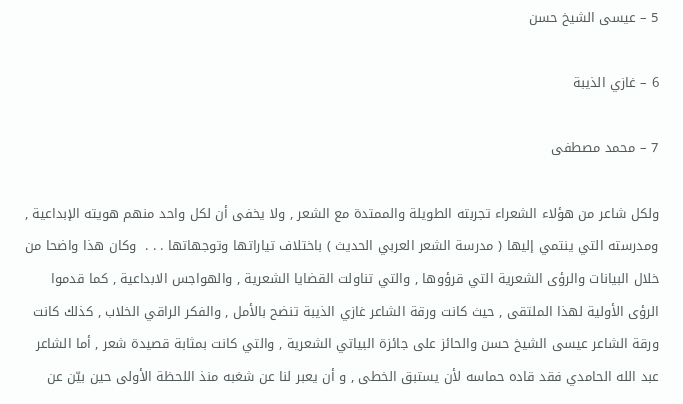5 – عيسى الشيخ حسن

6 – غازي الذيبة

7 – محمد مصطفى

ولكل شاعر من هؤلاء الشعراء تجربته الطويلة والممتدة مع الشعر , ولا يخفى أن لكل واحد منهم هويته الإبداعية , ومدرسته التي ينتمي إليها ( مدرسة الشعر العربي الحديث ) باختلاف تياراتها وتوجهاتها . . .  وكان هذا واضحا من خلال البيانات والرؤى الشعرية التي قرؤوها , والتي تناولت القضايا الشعرية , والهواجس الابداعية , كما قدموا الرؤى الأولية لهذا الملتقى , حيث كانت ورقة الشاعر غازي الذيبة تنضح بالأمل , والفكر الراقي الخلاب , كذلك كانت ورقة الشاعر عيسى الشيخ حسن والحائز على جائزة البياتي الشعرية , والتي كانت بمثابة قصيدة شعر , أما الشاعر عبد الله الحامدي فقد قاده حماسه لأن يستبق الخطى , و أن يعبر لنا عن شغبه منذ اللحظة الأولى حين بيّن عن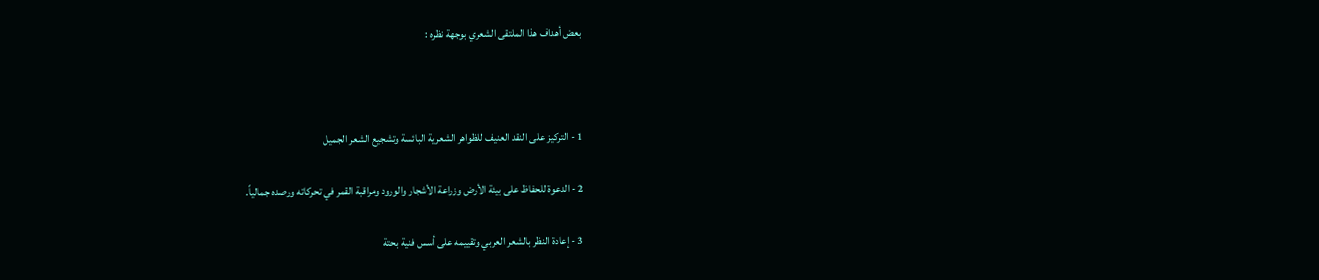بعض أهداف هذا الملتقى الشعري بوجهة نظره :



1 - التركيز على النقد العنيف للظواهر الشعرية البائسة وتشجيع الشعر الجميل

2 - الدعوة للحفاظ على بيئة الأرض وزراعة الأشجار والورود ومراقبة القمر في تحركاته ورصده جمالياً.

3 - إعادة النظر بالشعر العربي وتقييمه على أسس فنية بحتة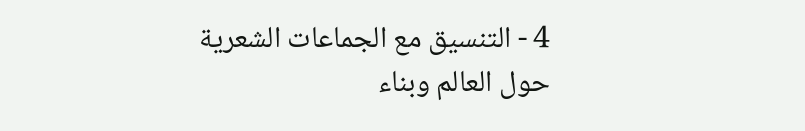4 - التنسيق مع الجماعات الشعرية حول العالم وبناء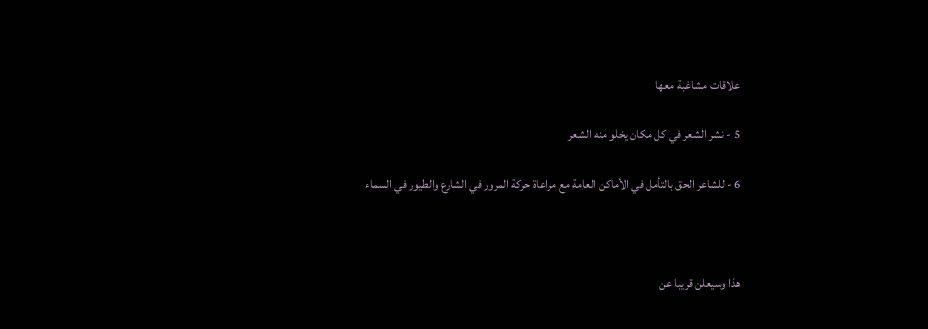علاقات مشاغبة معها

5 - نشر الشعر في كل مكان يخلو منه الشعر

6 - للشاعر الحق بالتأمل في الأماكن العامة مع مراعاة حركة المرور في الشارع والطيور في السماء



هذا وسيعلن قريبا عن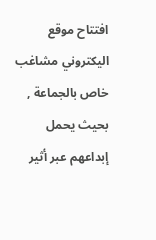افتتاح موقع اليكتروني مشاغب خاص بالجماعة , بحيث يحمل إبداعهم عبر أثير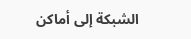الشبكة إلى أماكن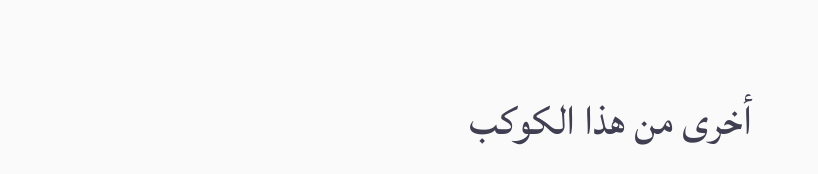أخرى من هذا الكوكب